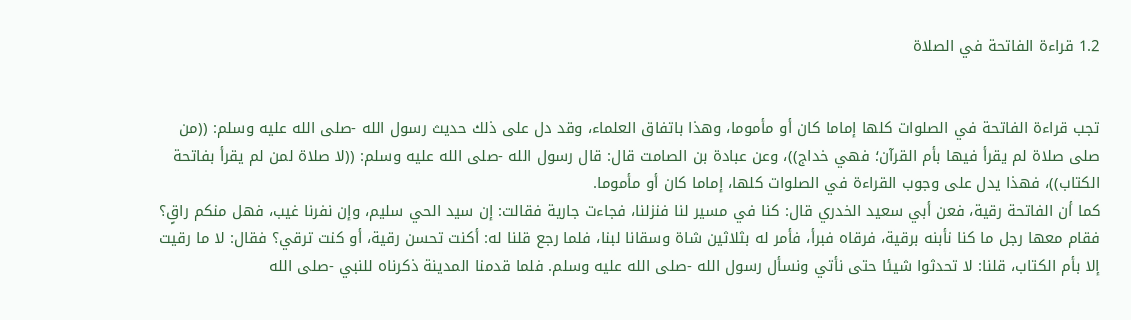1.2 قراءة الفاتحة في الصلاة


تجب قراءة الفاتحة في الصلوات كلها إماما كان أو مأموما، وهذا باتفاق العلماء، وقد دل على ذلك حديث رسول الله -صلى الله عليه وسلم: ((من صلى صلاة لم يقرأ فيها بأم القرآن؛ فهي خداج))، وعن عبادة بن الصامت قال: قال رسول الله -صلى الله عليه وسلم: ((لا صلاة لمن لم يقرأ بفاتحة الكتاب))، فهذا يدل على وجوب القراءة في الصلوات كلها، إماما كان أو مأموما.
كما أن الفاتحة رقية، فعن أبي سعيد الخدري قال: كنا في مسير لنا فنزلنا، فجاءت جارية فقالت: إن سيد الحي سليم، وإن نفرنا غيب، فهل منكم راقٍ؟ فقام معها رجل ما كنا نأبنه برقية، فرقاه فبرأ، فأمر له بثلاثين شاة وسقانا لبنا، فلما رجع قلنا له: أكنت تحسن رقية، أو كنت ترقي؟ فقال: لا ما رقيت إلا بأم الكتاب، قلنا: لا تحدثوا شيئا حتى نأتي ونسأل رسول الله -صلى الله عليه وسلم. فلما قدمنا المدينة ذكرناه للنبي -صلى الله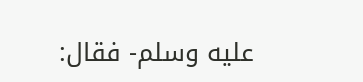عليه وسلم- فقال: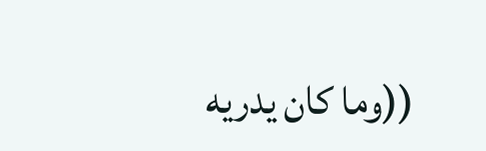((وما كان يدريه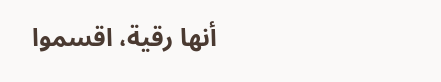أنها رقية، اقسموا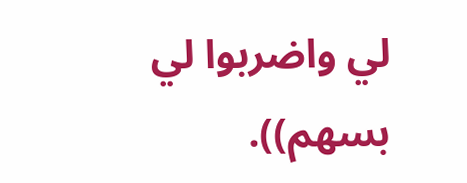لي واضربوا لي بسهم)).